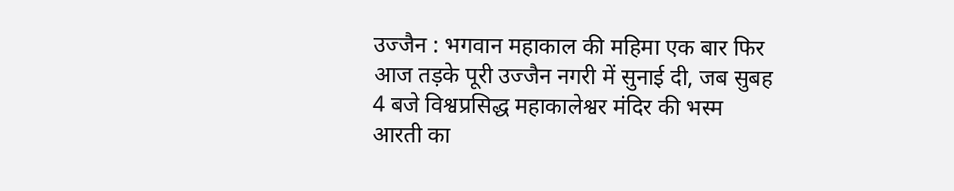उज्जैन : भगवान महाकाल की महिमा एक बार फिर आज तड़के पूरी उज्जैन नगरी में सुनाई दी, जब सुबह 4 बजे विश्वप्रसिद्ध महाकालेश्वर मंदिर की भस्म आरती का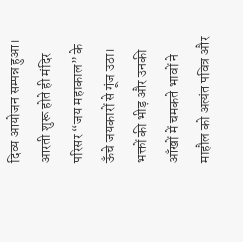दिव्य आयोजन सम्पन्न हुआ। आरती शुरू होते ही मंदिर परिसर “जय महाकाल” के ऊँचे जयकारों से गूंज उठा। भक्तों की भीड़ और उनकी आँखों में चमकते भावों ने माहौल को अत्यंत पवित्र और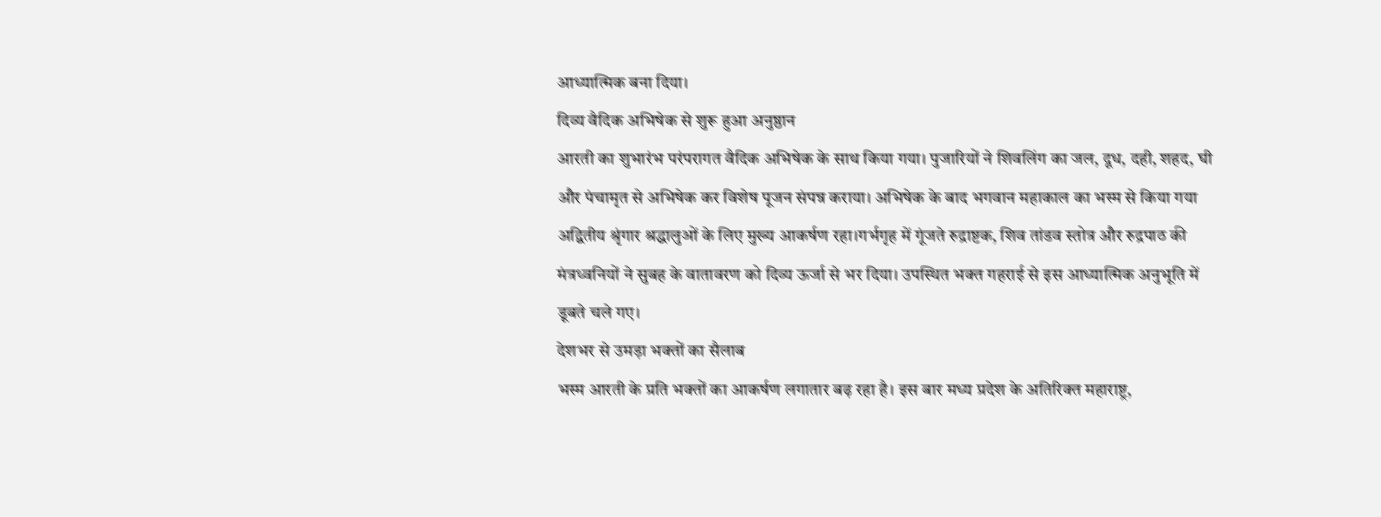आध्यात्मिक बना दिया।
दिव्य वैदिक अभिषेक से शुरू हुआ अनुष्ठान
आरती का शुभारंभ परंपरागत वैदिक अभिषेक के साथ किया गया। पुजारियों ने शिवलिंग का जल, दूध, दही, शहद, घी और पंचामृत से अभिषेक कर विशेष पूजन संपन्न कराया। अभिषेक के बाद भगवान महाकाल का भस्म से किया गया अद्वितीय श्रृंगार श्रद्धालुओं के लिए मुख्य आकर्षण रहा।गर्भगृह में गूंजते रुद्राष्टक, शिव तांडव स्तोत्र और रुद्रपाठ की मंत्रध्वनियों ने सुबह के वातावरण को दिव्य ऊर्जा से भर दिया। उपस्थित भक्त गहराई से इस आध्यात्मिक अनुभूति में डूबते चले गए।
देशभर से उमड़ा भक्तों का सैलाब
भस्म आरती के प्रति भक्तों का आकर्षण लगातार बढ़ रहा है। इस बार मध्य प्रदेश के अतिरिक्त महाराष्ट्र,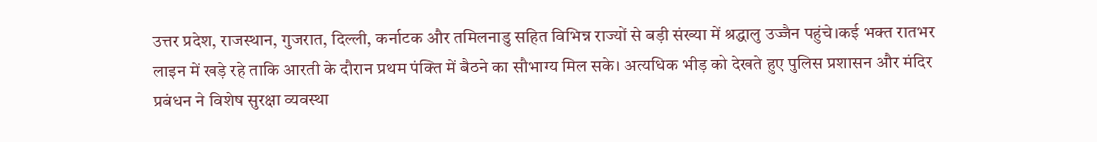उत्तर प्रदेश, राजस्थान, गुजरात, दिल्ली, कर्नाटक और तमिलनाडु सहित विभिन्न राज्यों से बड़ी संख्या में श्रद्धालु उज्जैन पहुंचे।कई भक्त रातभर लाइन में खड़े रहे ताकि आरती के दौरान प्रथम पंक्ति में बैठने का सौभाग्य मिल सके। अत्यधिक भीड़ को देखते हुए पुलिस प्रशासन और मंदिर प्रबंधन ने विशेष सुरक्षा व्यवस्था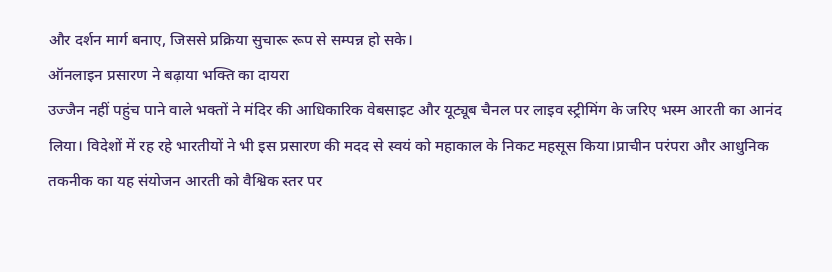और दर्शन मार्ग बनाए, जिससे प्रक्रिया सुचारू रूप से सम्पन्न हो सके।
ऑनलाइन प्रसारण ने बढ़ाया भक्ति का दायरा
उज्जैन नहीं पहुंच पाने वाले भक्तों ने मंदिर की आधिकारिक वेबसाइट और यूट्यूब चैनल पर लाइव स्ट्रीमिंग के जरिए भस्म आरती का आनंद लिया। विदेशों में रह रहे भारतीयों ने भी इस प्रसारण की मदद से स्वयं को महाकाल के निकट महसूस किया।प्राचीन परंपरा और आधुनिक तकनीक का यह संयोजन आरती को वैश्विक स्तर पर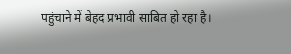पहुंचाने में बेहद प्रभावी साबित हो रहा है।